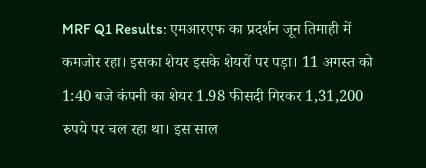MRF Q1 Results: एमआरएफ का प्रदर्शन जून तिमाही में कमजोर रहा। इसका शेयर इसके शेयरों पर पड़ा। 11 अगस्त को 1:40 बजे कंपनी का शेयर 1.98 फीसदी गिरकर 1,31,200 रुपये पर चल रहा था। इस साल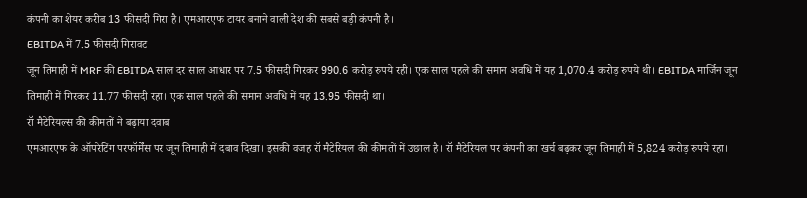कंपनी का शेयर करीब 13 फीसदी गिरा है। एमआरएफ टायर बनाने वाली देश की सबसे बड़ी कंपनी है।
EBITDA में 7.5 फीसदी गिरावट
जून तिमाही में MRF की EBITDA साल दर साल आधार पर 7.5 फीसदी गिरकर 990.6 करोड़ रुपये रही। एक साल पहले की समान अवधि में यह 1,070.4 करोड़ रुपये थी। EBITDA मार्जिन जून तिमाही में गिरकर 11.77 फीसदी रहा। एक साल पहले की समान अवधि में यह 13.95 फीसदी था।
रॉ मैटेरियल्स की कीमतों ने बढ़ाया दवाब
एमआरएफ के ऑपरेटिंग परफॉर्मेंस पर जून तिमाही में दबाव दिखा। इसकी वजह रॉ मैटेरियल की कीमतों में उछाल है। रॉ मैटेरियल पर कंपनी का खर्च बढ़कर जून तिमाही में 5,824 करोड़ रुपये रहा।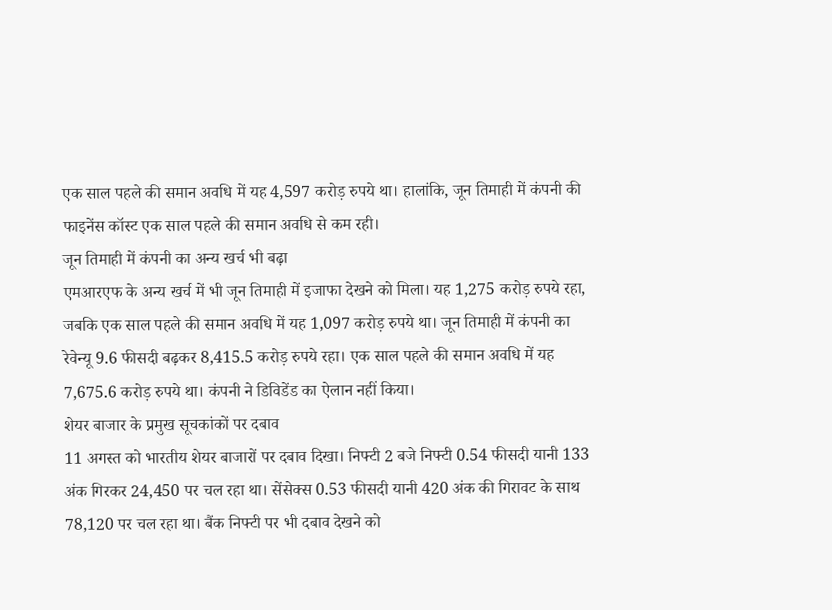एक साल पहले की समान अवधि में यह 4,597 करोड़ रुपये था। हालांकि, जून तिमाही में कंपनी की फाइनेंस कॉस्ट एक साल पहले की समान अवधि से कम रही।
जून तिमाही में कंपनी का अन्य खर्च भी बढ़ा
एमआरएफ के अन्य खर्च में भी जून तिमाही में इजाफा देखने को मिला। यह 1,275 करोड़ रुपये रहा, जबकि एक साल पहले की समान अवधि में यह 1,097 करोड़ रुपये था। जून तिमाही में कंपनी का रेवेन्यू 9.6 फीसदी बढ़कर 8,415.5 करोड़ रुपये रहा। एक साल पहले की समान अवधि में यह 7,675.6 करोड़ रुपये था। कंपनी ने डिविडेंड का ऐलान नहीं किया।
शेयर बाजार के प्रमुख सूचकांकों पर दबाव
11 अगस्त को भारतीय शेयर बाजारों पर दबाव दिखा। निफ्टी 2 बजे निफ्टी 0.54 फीसदी यानी 133 अंक गिरकर 24,450 पर चल रहा था। सेंसेक्स 0.53 फीसदी यानी 420 अंक की गिरावट के साथ 78,120 पर चल रहा था। बैंक निफ्टी पर भी दबाव देखने को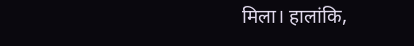मिला। हालांकि,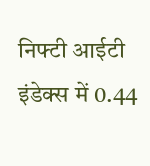निफ्टी आईटी इंडेक्स में 0.44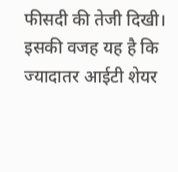फीसदी की तेजी दिखी। इसकी वजह यह है कि ज्यादातर आईटी शेयर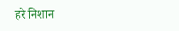हरे निशान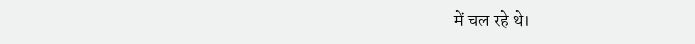में चल रहे थे।